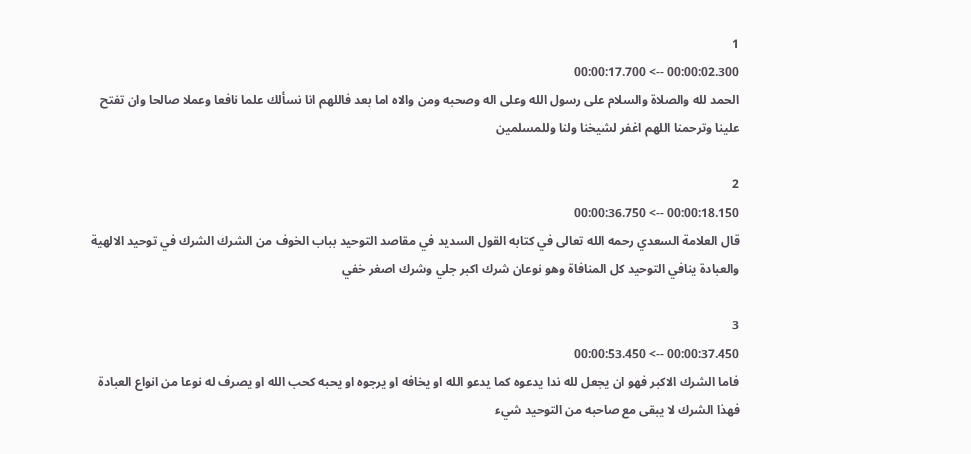1
00:00:02.300 --> 00:00:17.700
الحمد لله والصلاة والسلام على رسول الله وعلى اله وصحبه ومن والاه اما بعد فاللهم انا نسألك علما نافعا وعملا صالحا وان تفتح علينا وترحمنا اللهم اغفر لشيخنا ولنا وللمسلمين

2
00:00:18.150 --> 00:00:36.750
قال العلامة السعدي رحمه الله تعالى في كتابه القول السديد في مقاصد التوحيد بباب الخوف من الشرك الشرك في توحيد الالهية والعبادة ينافي التوحيد كل المنافاة وهو نوعان شرك اكبر جلي وشرك اصغر خفي

3
00:00:37.450 --> 00:00:53.450
فاما الشرك الاكبر فهو ان يجعل لله ندا يدعوه كما يدعو الله او يخافه او يرجوه او يحبه كحب الله او يصرف له نوعا من انواع العبادة فهذا الشرك لا يبقى مع صاحبه من التوحيد شيء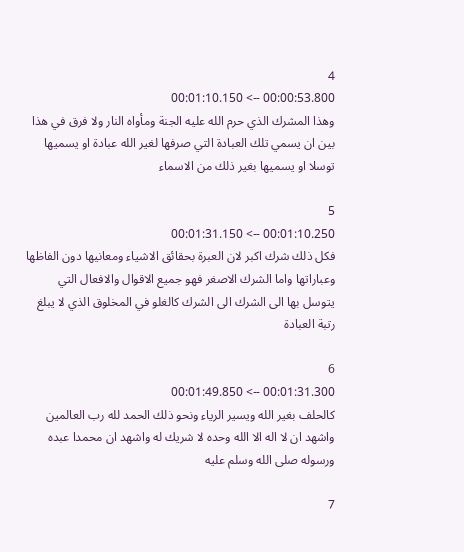4
00:00:53.800 --> 00:01:10.150
وهذا المشرك الذي حرم الله عليه الجنة ومأواه النار ولا فرق في هذا بين ان يسمي تلك العبادة التي صرفها لغير الله عبادة او يسميها توسلا او يسميها بغير ذلك من الاسماء

5
00:01:10.250 --> 00:01:31.150
فكل ذلك شرك اكبر لان العبرة بحقائق الاشياء ومعانيها دون الفاظها وعباراتها واما الشرك الاصغر فهو جميع الاقوال والافعال التي يتوسل بها الى الشرك الى الشرك كالغلو في المخلوق الذي لا يبلغ رتبة العبادة

6
00:01:31.300 --> 00:01:49.850
كالحلف بغير الله ويسير الرياء ونحو ذلك الحمد لله رب العالمين واشهد ان لا اله الا الله وحده لا شريك له واشهد ان محمدا عبده ورسوله صلى الله وسلم عليه

7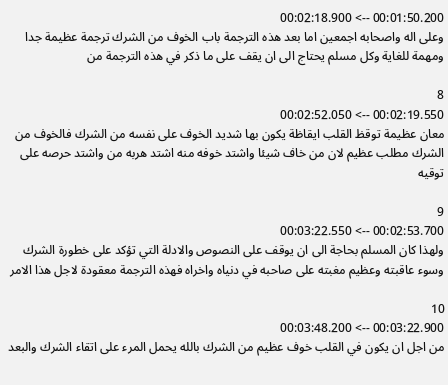00:01:50.200 --> 00:02:18.900
وعلى اله واصحابه اجمعين اما بعد هذه الترجمة باب الخوف من الشرك ترجمة عظيمة جدا ومهمة للغاية وكل مسلم يحتاج الى ان يقف على ما ذكر في هذه الترجمة من

8
00:02:19.550 --> 00:02:52.050
معان عظيمة توقظ القلب ايقاظة يكون بها شديد الخوف على نفسه من الشرك فالخوف من الشرك مطلب عظيم لان من خاف شيئا واشتد خوفه منه اشتد هربه من واشتد حرصه على توقيه

9
00:02:53.700 --> 00:03:22.550
ولهذا كان المسلم بحاجة الى ان يوقف على النصوص والادلة التي تؤكد على خطورة الشرك وسوء عاقبته وعظيم مغبته على صاحبه في دنياه واخراه فهذه الترجمة معقودة لاجل هذا الامر

10
00:03:22.900 --> 00:03:48.200
من اجل ان يكون في القلب خوف عظيم من الشرك بالله يحمل المرء على اتقاء الشرك والبعد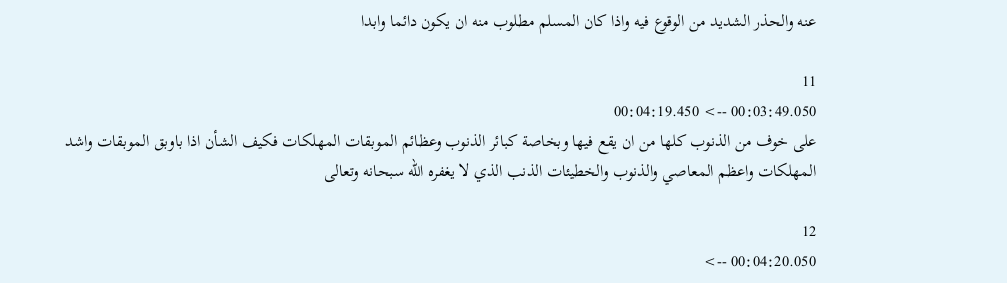عنه والحذر الشديد من الوقوع فيه واذا كان المسلم مطلوب منه ان يكون دائما وابدا

11
00:03:49.050 --> 00:04:19.450
على خوف من الذنوب كلها من ان يقع فيها وبخاصة كبائر الذنوب وعظائم الموبقات المهلكات فكيف الشأن اذا باوبق الموبقات واشد المهلكات واعظم المعاصي والذنوب والخطيئات الذنب الذي لا يغفره الله سبحانه وتعالى

12
00:04:20.050 -->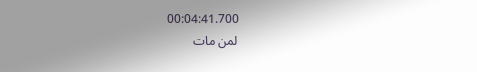00:04:41.700
لمن مات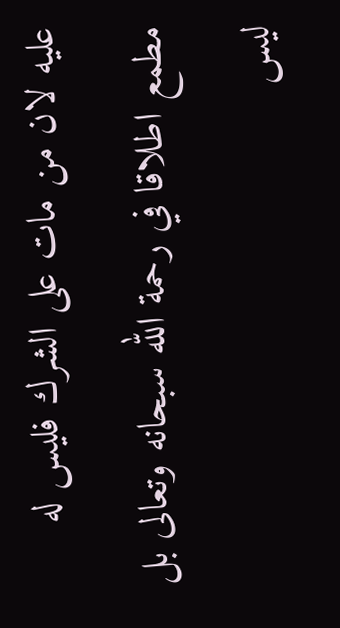عليه لان من مات على الشرك فليس له مطمع اطلاقا في رحمة الله سبحانه وتعالى بل ليس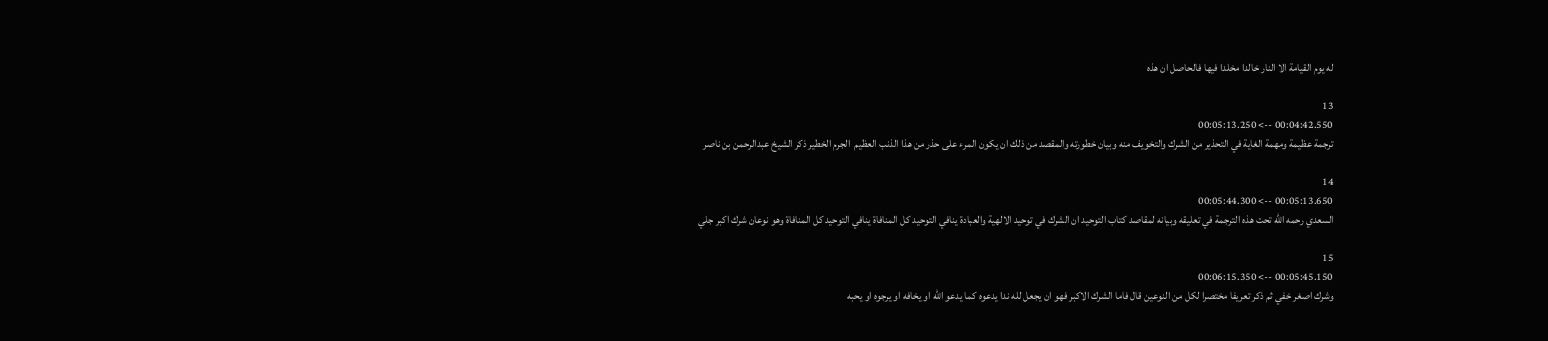له يوم القيامة الا النار خالدا مخلدا فيها فالحاصل ان هذه

13
00:04:42.550 --> 00:05:13.250
ترجمة عظيمة ومهمة الغاية في التحذير من الشرك والتخويف منه وبيان خطورته والمقصد من ذلك ان يكون المرء على حذر من هذا الذنب العظيم  الجرم الخطير ذكر الشيخ عبدالرحمن بن ناصر

14
00:05:13.650 --> 00:05:44.300
السعدي رحمه الله تحت هذه الترجمة في تعليقه وبيانه لمقاصد كتاب التوحيد ان الشرك في توحيد الالهية والعبادة ينافي التوحيد كل المنافاة ينافي التوحيد كل المنافاة وهو نوعان شرك اكبر جلي

15
00:05:45.150 --> 00:06:15.350
وشرك اصغر خفي ثم ذكر تعريفا مختصرا لكل من النوعين قال فاما الشرك الاكبر فهو ان يجعل لله ندا يدعوه كما يدعو الله او يخافه او يرجوه او يحبه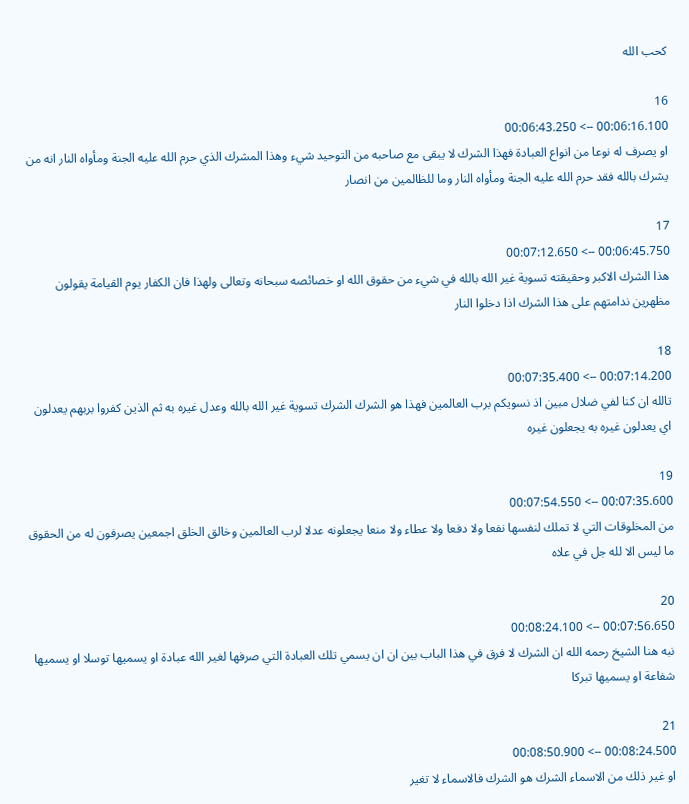كحب الله

16
00:06:16.100 --> 00:06:43.250
او يصرف له نوعا من انواع العبادة فهذا الشرك لا يبقى مع صاحبه من التوحيد شيء وهذا المشرك الذي حرم الله عليه الجنة ومأواه النار انه من يشرك بالله فقد حرم الله عليه الجنة ومأواه النار وما للظالمين من انصار

17
00:06:45.750 --> 00:07:12.650
هذا الشرك الاكبر وحقيقته تسوية غير الله بالله في شيء من حقوق الله او خصائصه سبحانه وتعالى ولهذا فان الكفار يوم القيامة يقولون مظهرين ندامتهم على هذا الشرك اذا دخلوا النار

18
00:07:14.200 --> 00:07:35.400
تالله ان كنا لفي ضلال مبين اذ نسويكم برب العالمين فهذا هو الشرك الشرك تسوية غير الله بالله وعدل غيره به ثم الذين كفروا بربهم يعدلون اي يعدلون غيره به يجعلون غيره

19
00:07:35.600 --> 00:07:54.550
من المخلوقات التي لا تملك لنفسها نفعا ولا دفعا ولا عطاء ولا منعا يجعلونه عدلا لرب العالمين وخالق الخلق اجمعين يصرفون له من الحقوق ما ليس الا لله جل في علاه

20
00:07:56.650 --> 00:08:24.100
نبه هنا الشيخ رحمه الله ان الشرك لا فرق في هذا الباب بين ان ان يسمي تلك العبادة التي صرفها لغير الله عبادة او يسميها توسلا او يسميها شفاعة او يسميها تبركا

21
00:08:24.500 --> 00:08:50.900
او غير ذلك من الاسماء الشرك هو الشرك فالاسماء لا تغير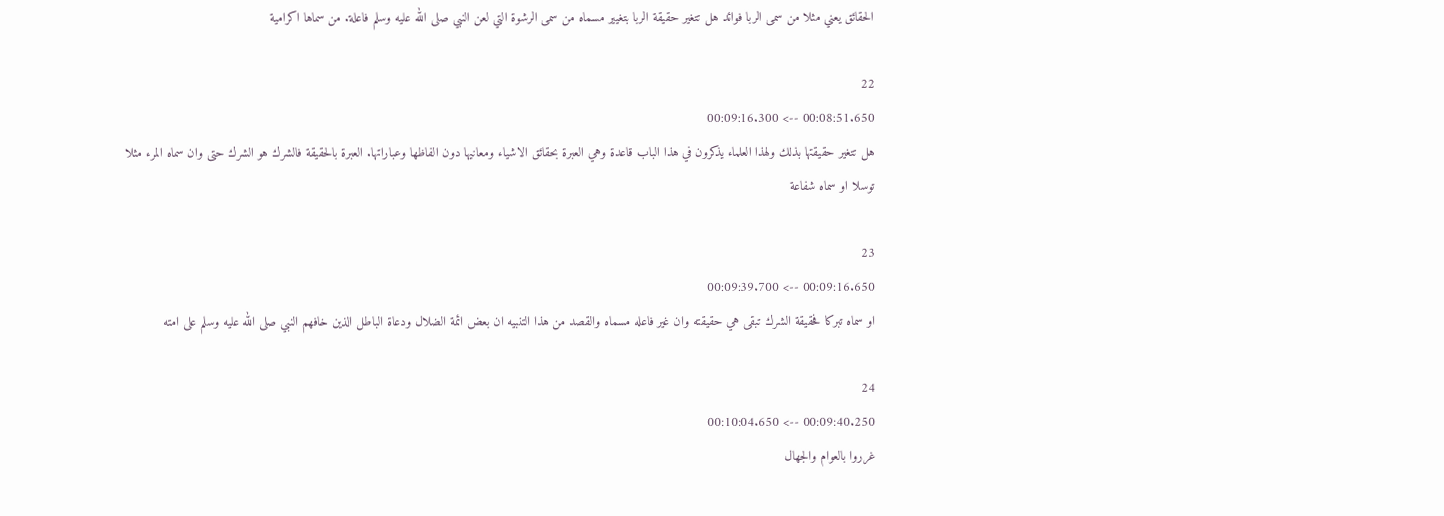الحقائق يعني مثلا من سمى الربا فوائد هل تتغير حقيقة الربا بتغيير مسماه من سمى الرشوة التي لعن النبي صلى الله عليه وسلم فاعلة. من سماها اكرامية

22
00:08:51.650 --> 00:09:16.300
هل تتغير حقيقتها بذلك ولهذا العلماء يذكرون في هذا الباب قاعدة وهي العبرة بحقائق الاشياء ومعانيها دون الفاظها وعباراتها. العبرة بالحقيقة فالشرك هو الشرك حتى وان سماه المرء مثلا توسلا او سماه شفاعة

23
00:09:16.650 --> 00:09:39.700
او سماه تبركا فحقيقة الشرك تبقى هي حقيقته وان غير فاعله مسماه والقصد من هذا التنبيه ان بعض ائمة الضلال ودعاة الباطل الذين خافهم النبي صلى الله عليه وسلم على امته

24
00:09:40.250 --> 00:10:04.650
غرروا بالعوام والجهال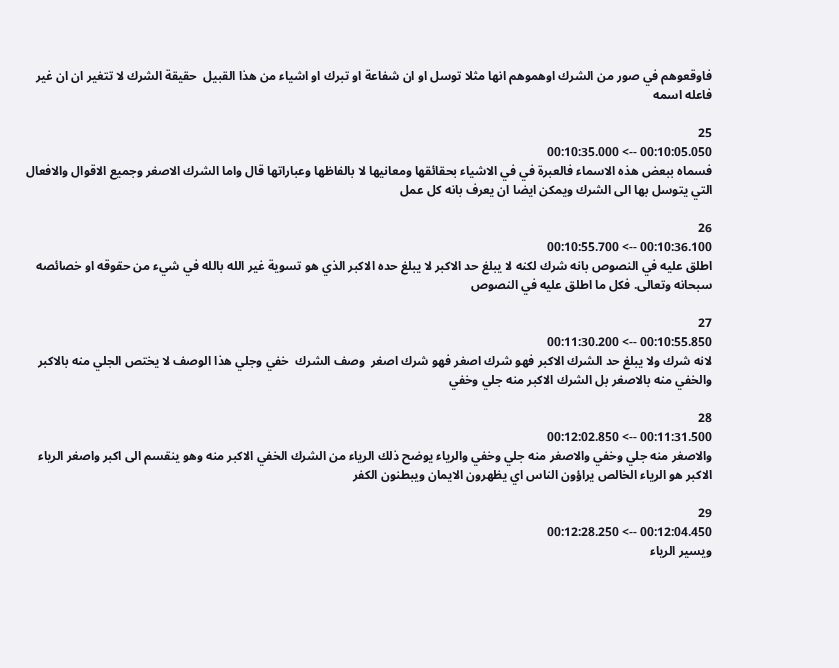فاوقعوهم في صور من الشرك اوهموهم انها مثلا توسل او ان شفاعة او تبرك او اشياء من هذا القبيل  حقيقة الشرك لا تتغير ان ان غير فاعله اسمه

25
00:10:05.050 --> 00:10:35.000
فسماه ببعض هذه الاسماء فالعبرة في في الاشياء بحقائقها ومعانيها لا بالفاظها وعباراتها قال واما الشرك الاصغر وجميع الاقوال والافعال التي يتوسل بها الى الشرك ويمكن ايضا ان يعرف بانه كل عمل

26
00:10:36.100 --> 00:10:55.700
اطلق عليه في النصوص بانه شرك لكنه لا يبلغ حد الاكبر لا يبلغ حده الاكبر الذي هو تسوية غير الله بالله في شيء من حقوقه او خصائصه سبحانه وتعالى. فكل ما اطلق عليه في النصوص

27
00:10:55.850 --> 00:11:30.200
لانه شرك ولا يبلغ حد الشرك الاكبر فهو شرك اصغر فهو شرك اصغر  وصف الشرك  خفي وجلي هذا الوصف لا يختص الجلي منه بالاكبر والخفي منه بالاصغر بل الشرك الاكبر منه جلي وخفي

28
00:11:31.500 --> 00:12:02.850
والاصغر منه جلي وخفي والاصغر منه جلي وخفي والرياء يوضح ذلك الرياء من الشرك الخفي الاكبر منه وهو ينقسم الى اكبر واصغر الرياء الاكبر هو الرياء الخالص يراؤون الناس اي يظهرون الايمان ويبطنون الكفر

29
00:12:04.450 --> 00:12:28.250
ويسير الرياء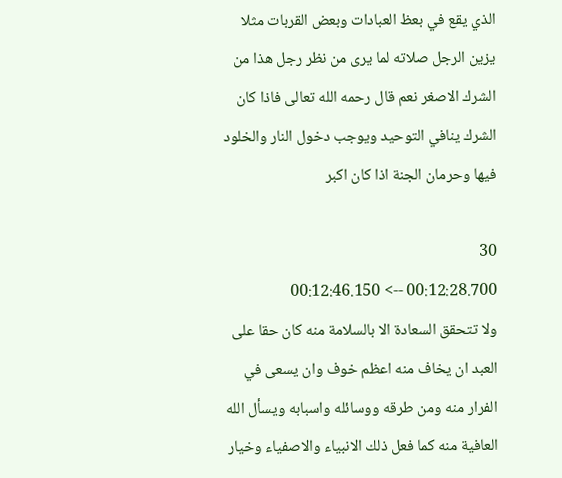الذي يقع في بعظ العبادات وبعض القربات مثلا يزين الرجل صلاته لما يرى من نظر رجل هذا من الشرك الاصغر نعم قال رحمه الله تعالى فاذا كان الشرك ينافي التوحيد ويوجب دخول النار والخلود فيها وحرمان الجنة اذا كان اكبر

30
00:12:28.700 --> 00:12:46.150
ولا تتحقق السعادة الا بالسلامة منه كان حقا على العبد ان يخاف منه اعظم خوف وان يسعى في الفرار منه ومن طرقه ووسائله واسبابه ويسأل الله العافية منه كما فعل ذلك الانبياء والاصفياء وخيار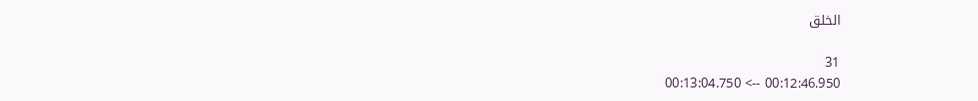الخلق

31
00:12:46.950 --> 00:13:04.750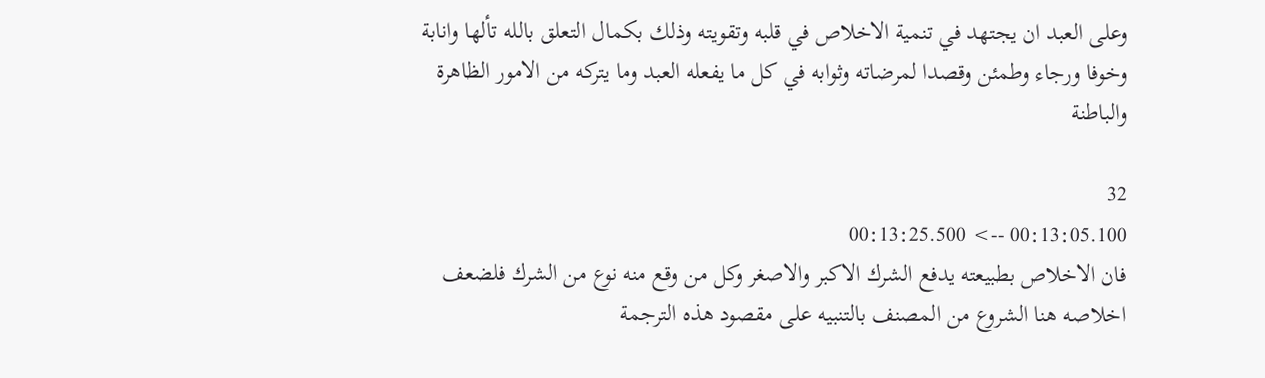وعلى العبد ان يجتهد في تنمية الاخلاص في قلبه وتقويته وذلك بكمال التعلق بالله تألها وانابة وخوفا ورجاء وطمئن وقصدا لمرضاته وثوابه في كل ما يفعله العبد وما يتركه من الامور الظاهرة والباطنة

32
00:13:05.100 --> 00:13:25.500
فان الاخلاص بطبيعته يدفع الشرك الاكبر والاصغر وكل من وقع منه نوع من الشرك فلضعف اخلاصه هنا الشروع من المصنف بالتنبيه على مقصود هذه الترجمة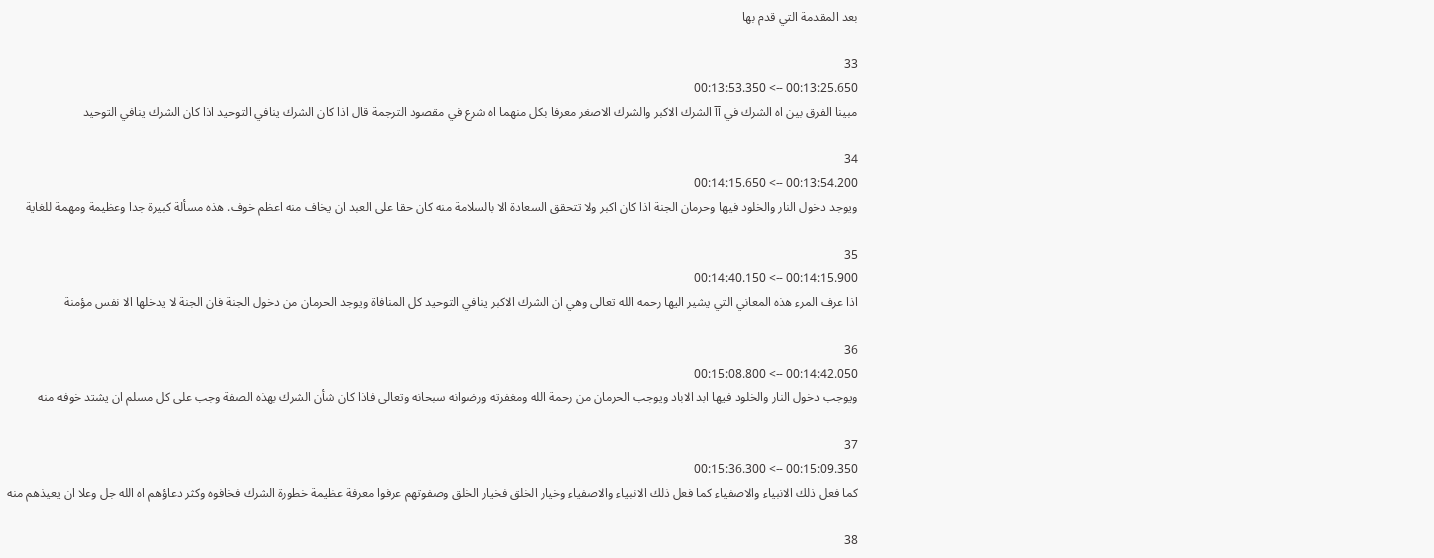بعد المقدمة التي قدم بها

33
00:13:25.650 --> 00:13:53.350
مبينا الفرق بين اه الشرك في آآ الشرك الاكبر والشرك الاصغر معرفا بكل منهما اه شرع في مقصود الترجمة قال اذا كان الشرك ينافي التوحيد اذا كان الشرك ينافي التوحيد

34
00:13:54.200 --> 00:14:15.650
ويوجد دخول النار والخلود فيها وحرمان الجنة اذا كان اكبر ولا تتحقق السعادة الا بالسلامة منه كان حقا على العبد ان يخاف منه اعظم خوف. هذه مسألة كبيرة جدا وعظيمة ومهمة للغاية

35
00:14:15.900 --> 00:14:40.150
اذا عرف المرء هذه المعاني التي يشير اليها رحمه الله تعالى وهي ان الشرك الاكبر ينافي التوحيد كل المنافاة ويوجد الحرمان من دخول الجنة فان الجنة لا يدخلها الا نفس مؤمنة

36
00:14:42.050 --> 00:15:08.800
ويوجب دخول النار والخلود فيها ابد الاباد ويوجب الحرمان من رحمة الله ومغفرته ورضوانه سبحانه وتعالى فاذا كان شأن الشرك بهذه الصفة وجب على كل مسلم ان يشتد خوفه منه

37
00:15:09.350 --> 00:15:36.300
كما فعل ذلك الانبياء والاصفياء كما فعل ذلك الانبياء والاصفياء وخيار الخلق فخيار الخلق وصفوتهم عرفوا معرفة عظيمة خطورة الشرك فخافوه وكثر دعاؤهم اه الله جل وعلا ان يعيذهم منه

38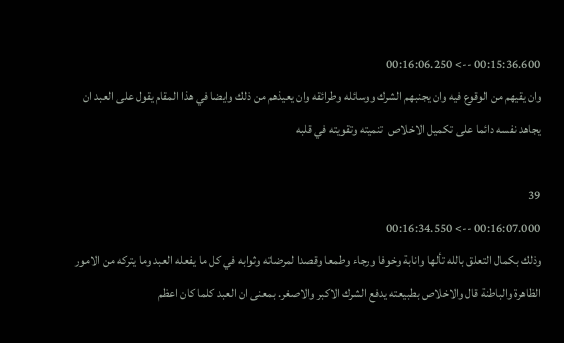00:15:36.600 --> 00:16:06.250
وان يقيهم من الوقوع فيه وان يجنبهم الشرك ووسائله وطرائقه وان يعيذهم من ذلك وايضا في هذا المقام يقول على العبد ان يجاهد نفسه دائما على تكميل الاخلاص  تنميته وتقويته في قلبه

39
00:16:07.000 --> 00:16:34.550
وذلك بكمال التعلق بالله تألها وانابة وخوفا ورجاء وطمعا وقصدا لمرضاته وثوابه في كل ما يفعله العبد وما يتركه من الامور الظاهرة والباطنة قال والاخلاص بطبيعته يدفع الشرك الاكبر والاصغر. بمعنى ان العبد كلما كان اعظم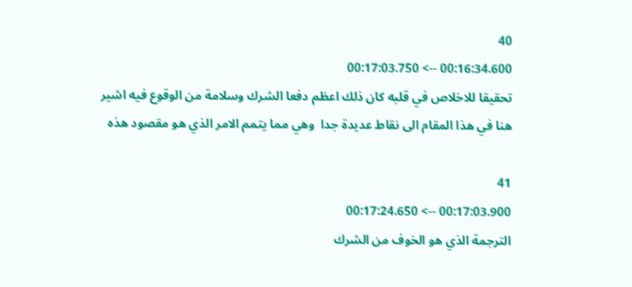40
00:16:34.600 --> 00:17:03.750
تحقيقا للاخلاص في قلبه كان ذلك اعظم دفعا الشرك وسلامة من الوقوع فيه اشير هنا في هذا المقام الى نقاط عديدة جدا  وهي مما يتمم الامر الذي هو مقصود هذه

41
00:17:03.900 --> 00:17:24.650
الترجمة الذي هو الخوف من الشرك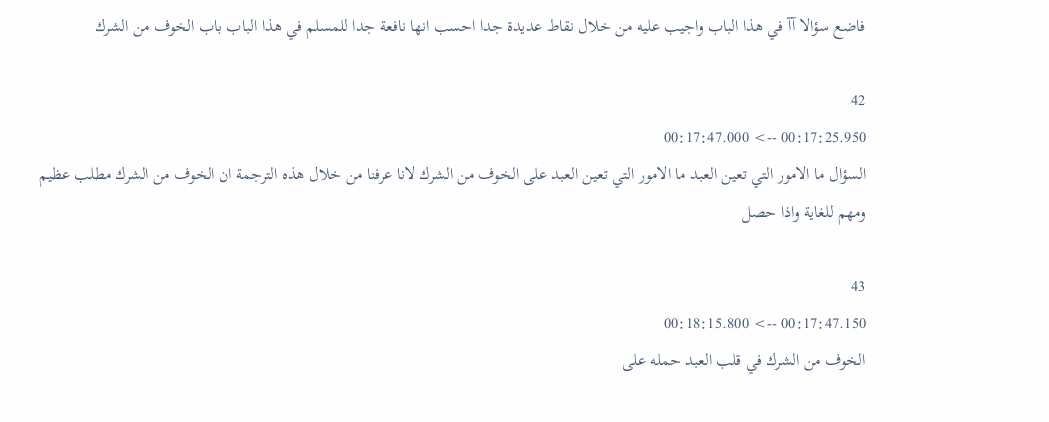فاضع سؤالا آآ في هذا الباب واجيب عليه من خلال نقاط عديدة جدا احسب انها نافعة جدا للمسلم في هذا الباب باب الخوف من الشرك

42
00:17:25.950 --> 00:17:47.000
السؤال ما الامور التي تعين العبد ما الامور التي تعين العبد على الخوف من الشرك لانا عرفنا من خلال هذه الترجمة ان الخوف من الشرك مطلب عظيم ومهم للغاية واذا حصل

43
00:17:47.150 --> 00:18:15.800
الخوف من الشرك في قلب العبد حمله على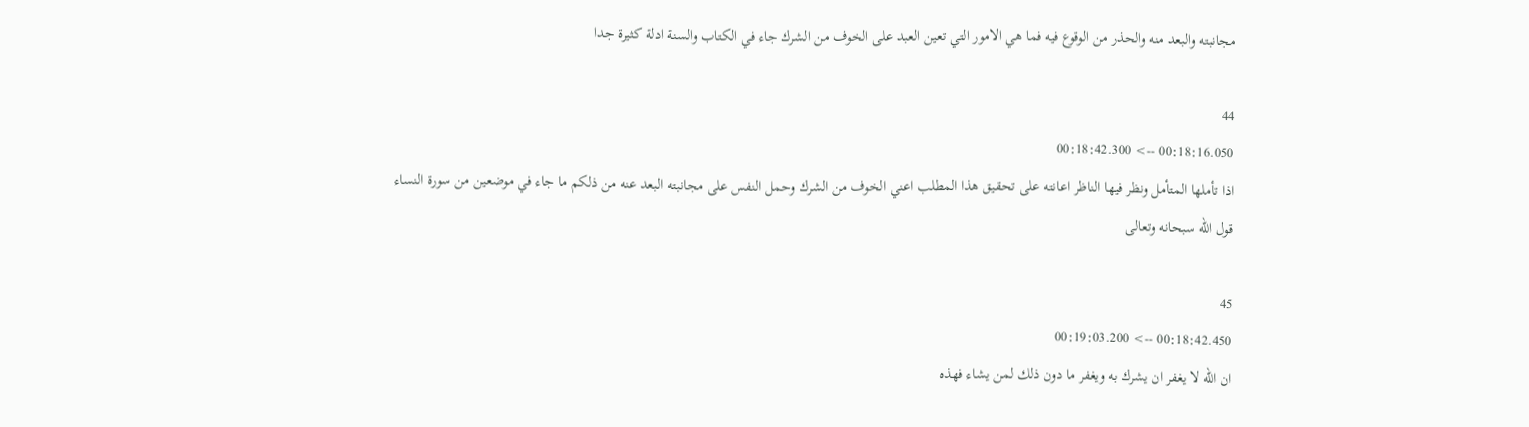مجانبته والبعد منه والحذر من الوقوع فيه فما هي الامور التي تعين العبد على الخوف من الشرك جاء في الكتاب والسنة ادلة كثيرة جدا

44
00:18:16.050 --> 00:18:42.300
اذا تأملها المتأمل ونظر فيها الناظر اعانته على تحقيق هذا المطلب اعني الخوف من الشرك وحمل النفس على مجانبته البعد عنه من ذلكم ما جاء في موضعين من سورة النساء قول الله سبحانه وتعالى

45
00:18:42.450 --> 00:19:03.200
ان الله لا يغفر ان يشرك به ويغفر ما دون ذلك لمن يشاء فهذه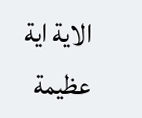الاية اية عظيمة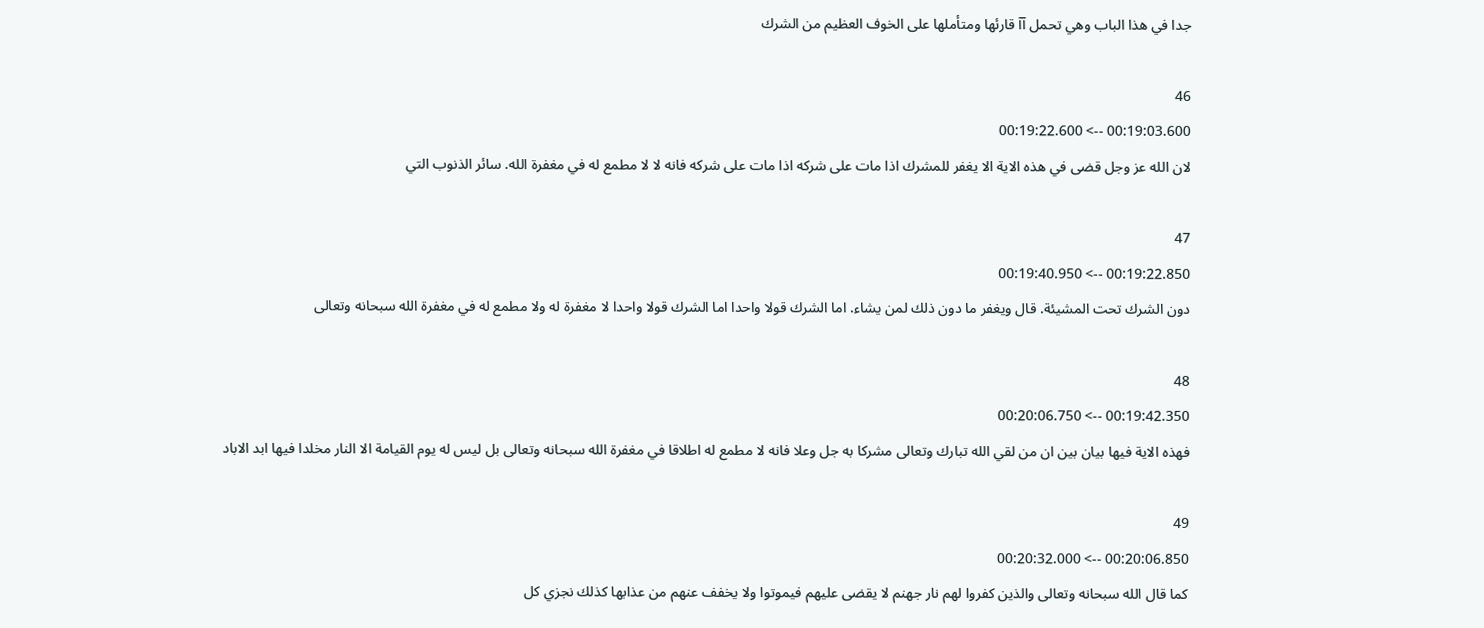جدا في هذا الباب وهي تحمل آآ قارئها ومتأملها على الخوف العظيم من الشرك

46
00:19:03.600 --> 00:19:22.600
لان الله عز وجل قضى في هذه الاية الا يغفر للمشرك اذا مات على شركه اذا مات على شركه فانه لا لا مطمع له في مغفرة الله. سائر الذنوب التي

47
00:19:22.850 --> 00:19:40.950
دون الشرك تحت المشيئة. قال ويغفر ما دون ذلك لمن يشاء. اما الشرك قولا واحدا اما الشرك قولا واحدا لا مغفرة له ولا مطمع له في مغفرة الله سبحانه وتعالى

48
00:19:42.350 --> 00:20:06.750
فهذه الاية فيها بيان بين ان من لقي الله تبارك وتعالى مشركا به جل وعلا فانه لا مطمع له اطلاقا في مغفرة الله سبحانه وتعالى بل ليس له يوم القيامة الا النار مخلدا فيها ابد الاباد

49
00:20:06.850 --> 00:20:32.000
كما قال الله سبحانه وتعالى والذين كفروا لهم نار جهنم لا يقضى عليهم فيموتوا ولا يخفف عنهم من عذابها كذلك نجزي كل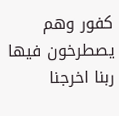كفور وهم يصطرخون فيها ربنا اخرجنا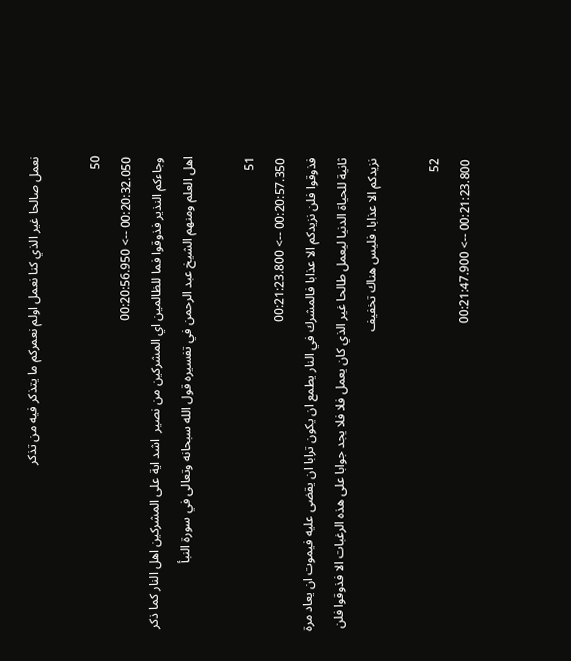نعمل صالحا غير الذي كنا نعمل اولم نعمركم ما يتذكر فيه من تذكر

50
00:20:32.050 --> 00:20:56.950
وجاءكم النذير فذوقوا فما للظالمين اي المشركين من نصير  اشد اية على المشركين اهل النار كما ذكر اهل العلم ومنهم الشيخ عبد الرحمن في تفسيره قول الله سبحانه وتعالى في سورة النبأ

51
00:20:57.350 --> 00:21:23.800
فذوقوا فلن نزيدكم الا عذابا فالمشرك في النار يطمع ان يكون ترابا ان يقضى عليه فيموت ان يعاد مرة ثانية للحياة الدنيا ليعمل طالحا غير الذي كان يعمل فلا فلا يجد جوابا على هذه الرغبات الا فذوقوا فلن نزيدكم الا عذابا. فليس هناك تخفيف

52
00:21:23.800 --> 00:21:47.900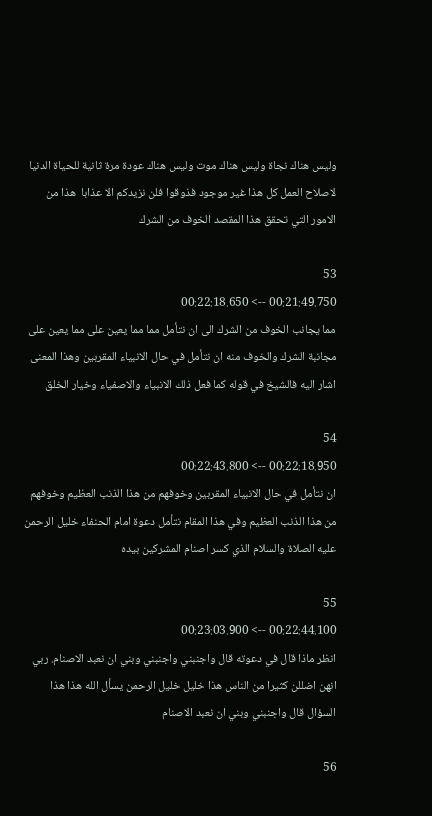وليس هناك نجاة وليس هناك موت وليس هناك عودة مرة ثانية للحياة الدنيا لاصلاح العمل كل هذا غير موجود فذوقوا فلن نزيدكم الا عذابا  هذا من الامور التي تحقق هذا المقصد الخوف من الشرك

53
00:21:49.750 --> 00:22:18.650
مما يجانب الخوف من الشرك الى ان نتأمل مما مما يعين على مما يعين على مجانبة الشرك والخوف منه ان نتأمل في حال الانبياء المقربين وهذا المعنى اشار اليه فالشيخ في قوله كما فعل ذلك الانبياء والاصفياء وخيار الخلق

54
00:22:18.950 --> 00:22:43.800
ان نتأمل في حال الانبياء المقربين وخوفهم من هذا الذنب العظيم وخوفهم من هذا الذنب العظيم وفي هذا المقام نتأمل دعوة امام الحنفاء خليل الرحمن عليه الصلاة والسلام الذي كسر اصنام المشركين بيده

55
00:22:44.100 --> 00:23:03.900
انظر ماذا قال في دعوته قال واجنبني واجنبني وبني ان نعبد الاصنام. ربي انهن اضللن كثيرا من الناس هذا خليل خليل الرحمن يسأل الله هذا هذا السؤال قال واجنبني وبني ان نعبد الاصنام

56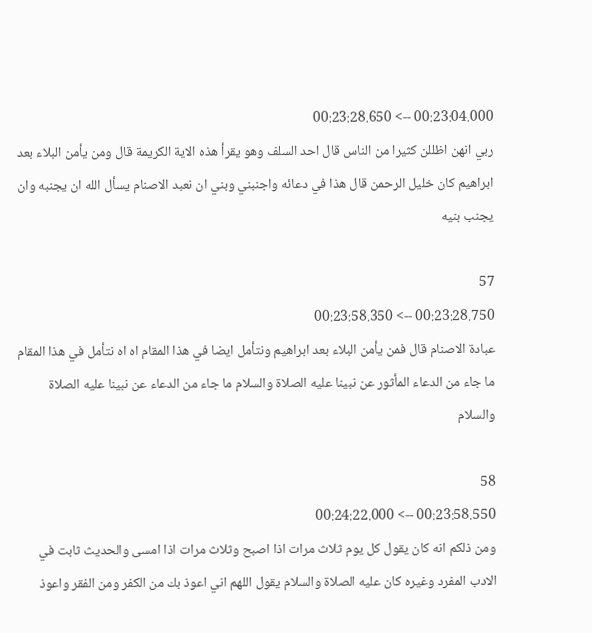00:23:04.000 --> 00:23:28.650
ربي انهن اظللن كثيرا من الناس قال احد السلف وهو يقرأ هذه الاية الكريمة قال ومن يأمن البلاء بعد ابراهيم كان خليل الرحمن قال هذا في دعائه واجنبني وبني ان نعبد الاصنام يسأل الله ان يجنبه وان يجنب بنيه

57
00:23:28.750 --> 00:23:58.350
عبادة الاصنام قال فمن يأمن البلاء بعد ابراهيم ونتأمل ايضا في هذا المقام اه اه نتأمل في هذا المقام ما جاء من الدعاء المأثور عن نبينا عليه الصلاة والسلام ما جاء من الدعاء عن نبينا عليه الصلاة والسلام

58
00:23:58.550 --> 00:24:22.000
ومن ذلكم انه كان يقول كل يوم ثلاث مرات اذا اصبح وثلاث مرات اذا امسى والحديث ثابت في الادب المفرد وغيره كان عليه الصلاة والسلام يقول اللهم اني اعوذ بك من الكفر ومن الفقر واعوذ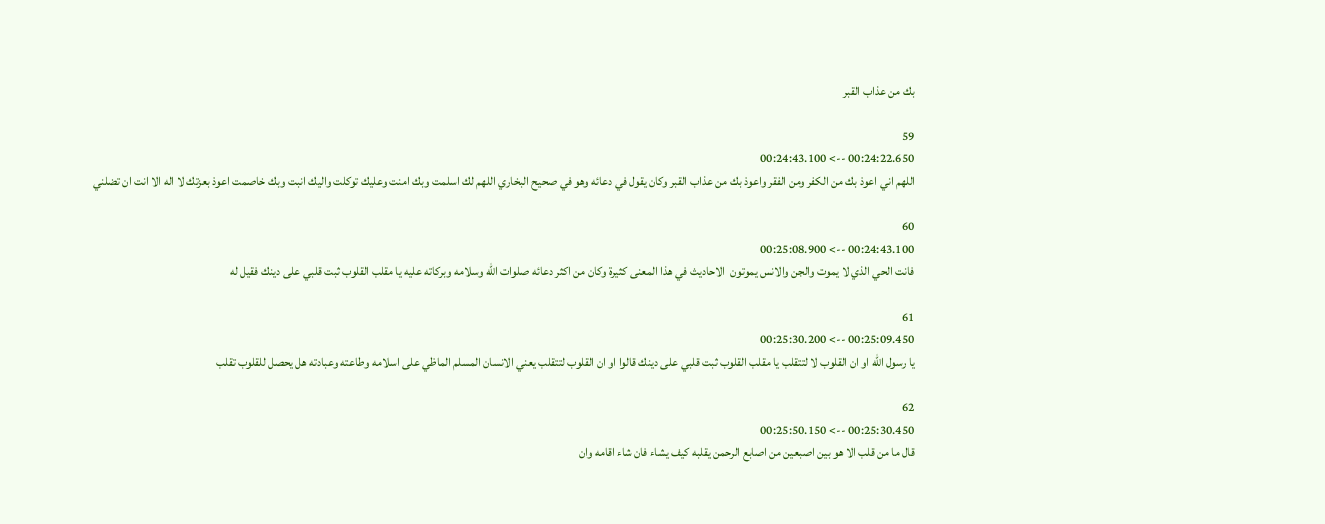بك من عذاب القبر

59
00:24:22.650 --> 00:24:43.100
اللهم اني اعوذ بك من الكفر ومن الفقر واعوذ بك من عذاب القبر وكان يقول في دعائه وهو في صحيح البخاري اللهم لك اسلمت وبك امنت وعليك توكلت واليك انبت وبك خاصمت اعوذ بعزتك لا اله الا انت ان تضلني

60
00:24:43.100 --> 00:25:08.900
فانت الحي الذي لا يموت والجن والانس يموتون  الاحاديث في هذا المعنى كثيرة وكان من اكثر دعائه صلوات الله وسلامه وبركاته عليه يا مقلب القلوب ثبت قلبي على دينك فقيل له

61
00:25:09.450 --> 00:25:30.200
يا رسول الله او ان القلوب لا لتتقلب يا مقلب القلوب ثبت قلبي على دينك قالوا او ان القلوب لتتقلب يعني الانسان المسلم الماظي على اسلامه وطاعته وعبادته هل يحصل للقلوب تقلب

62
00:25:30.450 --> 00:25:50.150
قال ما من قلب الا هو بين اصبعين من اصابع الرحمن يقلبه كيف يشاء فان شاء اقامه وان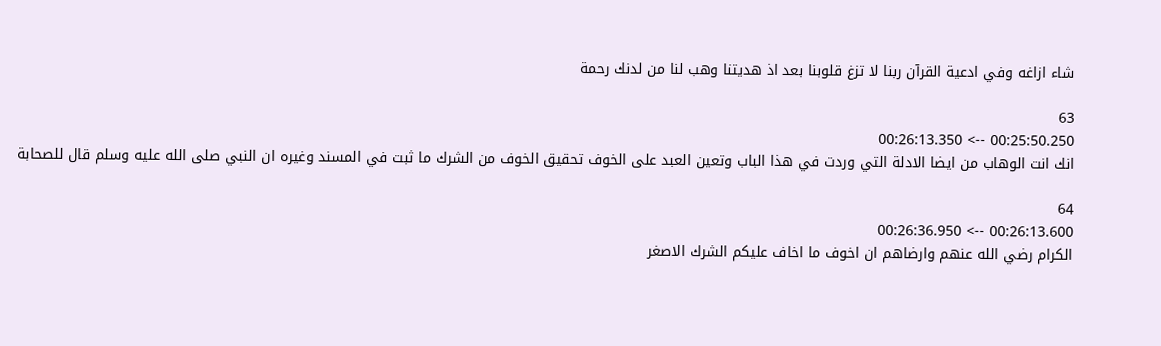شاء ازاغه وفي ادعية القرآن ربنا لا تزغ قلوبنا بعد اذ هديتنا وهب لنا من لدنك رحمة

63
00:25:50.250 --> 00:26:13.350
انك انت الوهاب من ايضا الادلة التي وردت في هذا الباب وتعين العبد على الخوف تحقيق الخوف من الشرك ما ثبت في المسند وغيره ان النبي صلى الله عليه وسلم قال للصحابة

64
00:26:13.600 --> 00:26:36.950
الكرام رضي الله عنهم وارضاهم ان اخوف ما اخاف عليكم الشرك الاصغر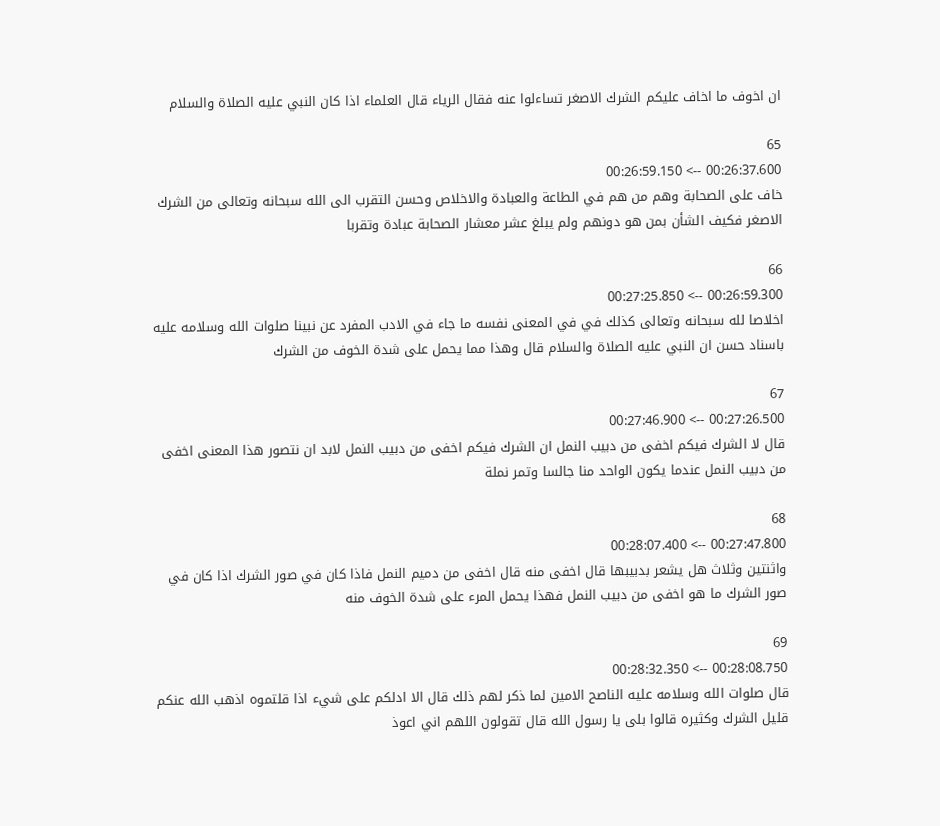ان اخوف ما اخاف عليكم الشرك الاصغر تساءلوا عنه فقال الرياء قال العلماء اذا كان النبي عليه الصلاة والسلام

65
00:26:37.600 --> 00:26:59.150
خاف على الصحابة وهم من هم في الطاعة والعبادة والاخلاص وحسن التقرب الى الله سبحانه وتعالى من الشرك الاصغر فكيف الشأن بمن هو دونهم ولم يبلغ عشر معشار الصحابة عبادة وتقربا

66
00:26:59.300 --> 00:27:25.850
اخلاصا لله سبحانه وتعالى كذلك في في المعنى نفسه ما جاء في الادب المفرد عن نبينا صلوات الله وسلامه عليه باسناد حسن ان النبي عليه الصلاة والسلام قال وهذا مما يحمل على شدة الخوف من الشرك

67
00:27:26.500 --> 00:27:46.900
قال لا الشرك فيكم اخفى من دبيب النمل ان الشرك فيكم اخفى من دبيب النمل لابد ان نتصور هذا المعنى اخفى من دبيب النمل عندما يكون الواحد منا جالسا وتمر نملة

68
00:27:47.800 --> 00:28:07.400
واثنتين وثلاث هل يشعر بدبيبها قال اخفى منه قال اخفى من دميم النمل فاذا كان في صور الشرك اذا كان في صور الشرك ما هو اخفى من دبيب النمل فهذا يحمل المرء على شدة الخوف منه

69
00:28:08.750 --> 00:28:32.350
قال صلوات الله وسلامه عليه الناصح الامين لما ذكر لهم ذلك قال الا ادلكم على شيء اذا قلتموه اذهب الله عنكم قليل الشرك وكثيره قالوا بلى يا رسول الله قال تقولون اللهم اني اعوذ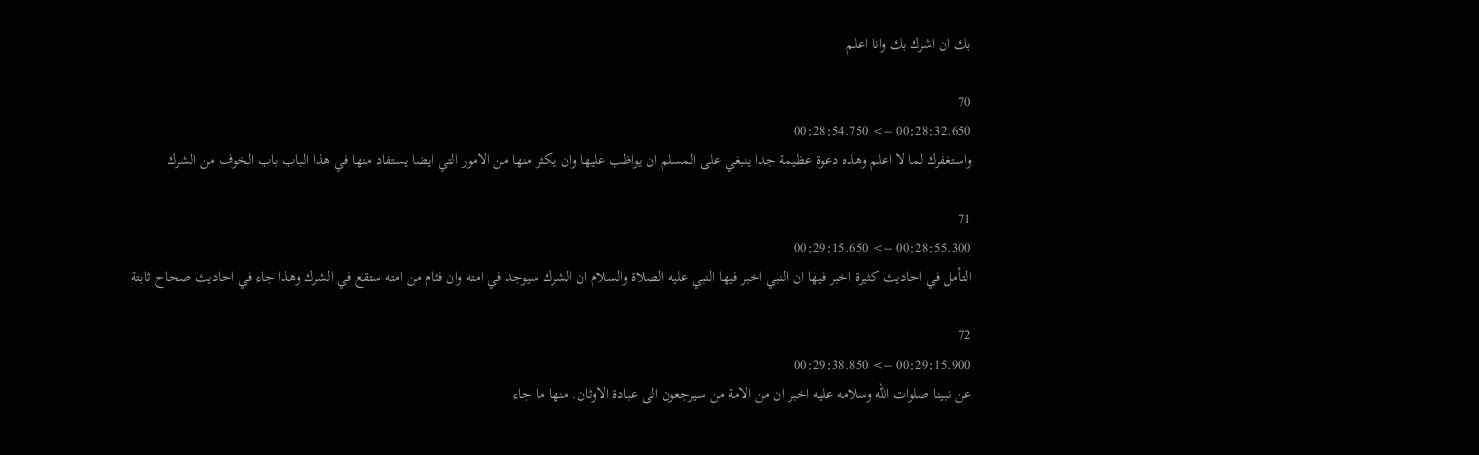بك ان اشرك بك وانا اعلم

70
00:28:32.650 --> 00:28:54.750
واستغفرك لما لا اعلم وهذه دعوة عظيمة جدا ينبغي على المسلم ان يواظب عليها وان يكثر منها من الامور التي ايضا يستفاد منها في هذا الباب باب الخوف من الشرك

71
00:28:55.300 --> 00:29:15.650
التأمل في احاديث كثيرة اخبر فيها ان النبي اخبر فيها النبي عليه الصلاة والسلام ان الشرك سيوجد في امته وان فئام من امته ستقع في الشرك وهذا جاء في احاديث صحاح ثابتة

72
00:29:15.900 --> 00:29:38.850
عن نبينا صلوات الله وسلامه عليه اخبر ان من الامة من سيرجعون الى عبادة الاوثان. منها ما جاء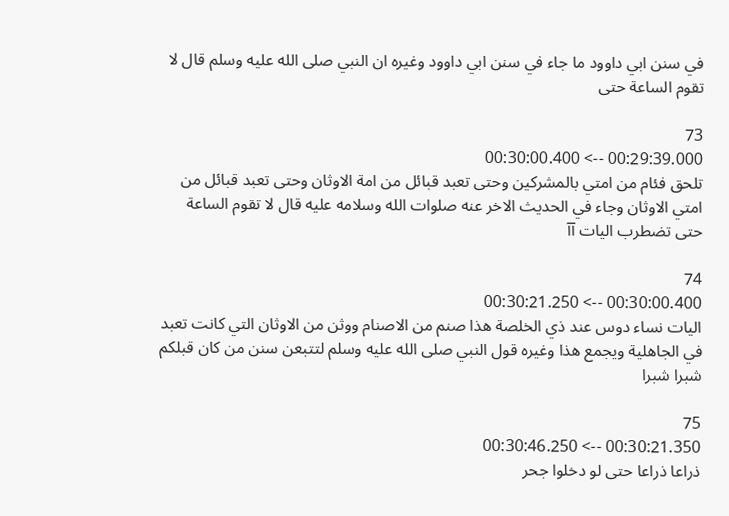في سنن ابي داوود ما جاء في سنن ابي داوود وغيره ان النبي صلى الله عليه وسلم قال لا تقوم الساعة حتى

73
00:29:39.000 --> 00:30:00.400
تلحق فئام من امتي بالمشركين وحتى تعبد قبائل من امة الاوثان وحتى تعبد قبائل من امتي الاوثان وجاء في الحديث الاخر عنه صلوات الله وسلامه عليه قال لا تقوم الساعة حتى تضطرب اليات آآ

74
00:30:00.400 --> 00:30:21.250
اليات نساء دوس عند ذي الخلصة هذا صنم من الاصنام ووثن من الاوثان التي كانت تعبد في الجاهلية ويجمع هذا وغيره قول النبي صلى الله عليه وسلم لتتبعن سنن من كان قبلكم شبرا شبرا

75
00:30:21.350 --> 00:30:46.250
ذراعا ذراعا حتى لو دخلوا جحر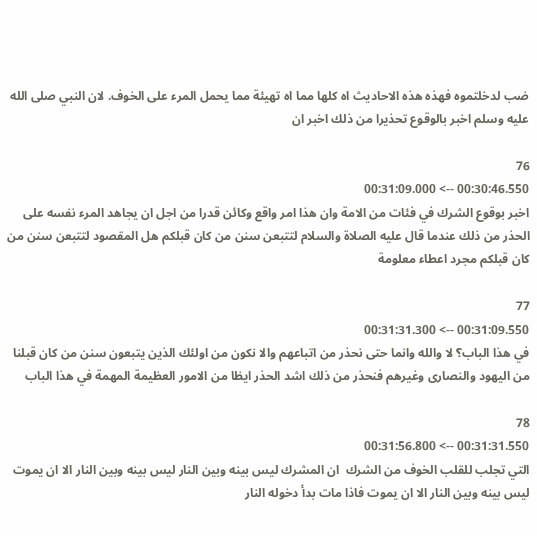ضب لدخلتموه فهذه هذه الاحاديث اه كلها مما اه تهيئة مما يحمل المرء على الخوف. لان النبي صلى الله عليه وسلم اخبر بالوقوع تحذيرا من ذلك اخبر ان

76
00:30:46.550 --> 00:31:09.000
اخبر بوقوع الشرك في فئات من الامة وان هذا امر واقع وكائن قدرا من اجل ان يجاهد المرء نفسه على الحذر من ذلك عندما قال عليه الصلاة والسلام لتتبعن سنن من كان قبلكم هل المقصود لتتبعن سنن من كان قبلكم مجرد اعطاء معلومة

77
00:31:09.550 --> 00:31:31.300
في هذا الباب؟ لا والله وانما حتى نحذر من اتباعهم والا نكون من اولئك الذين يتبعون سنن من كان قبلنا من اليهود والنصارى وغيرهم فنحذر من ذلك اشد الحذر ايظا من الامور العظيمة المهمة في هذا الباب

78
00:31:31.550 --> 00:31:56.800
التي تجلب للقلب الخوف من الشرك  ان المشرك ليس بينه وبين النار ليس بينه وبين النار الا ان يموت ليس بينه وبين النار الا ان يموت فاذا مات بدأ دخوله النار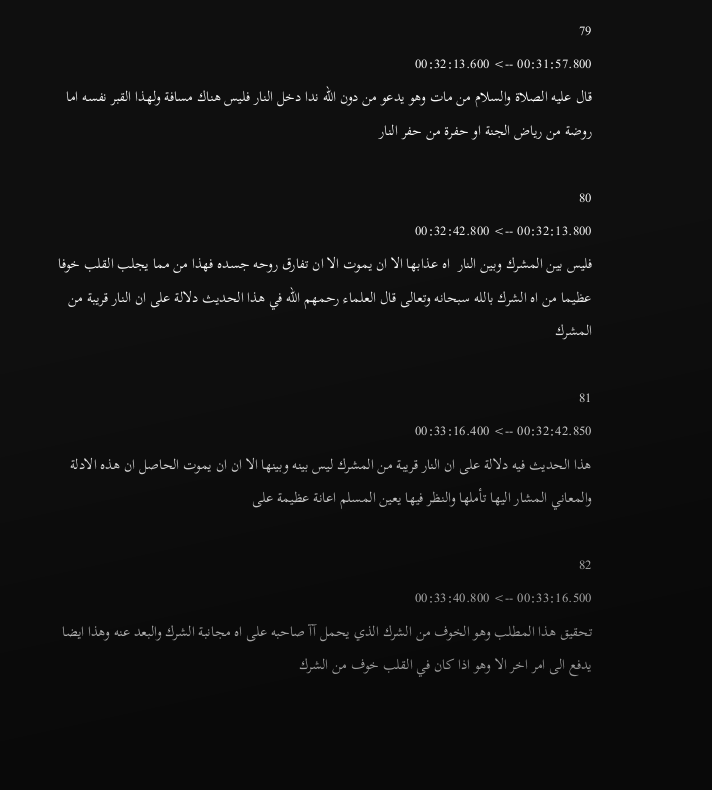79
00:31:57.800 --> 00:32:13.600
قال عليه الصلاة والسلام من مات وهو يدعو من دون الله ندا دخل النار فليس هناك مسافة ولهذا القبر نفسه اما روضة من رياض الجنة او حفرة من حفر النار

80
00:32:13.800 --> 00:32:42.800
فليس بين المشرك وبين النار  اه عذابها الا ان يموت الا ان تفارق روحه جسده فهذا من مما يجلب القلب خوفا عظيما من اه الشرك بالله سبحانه وتعالى قال العلماء رحمهم الله في هذا الحديث دلالة على ان النار قريبة من المشرك

81
00:32:42.850 --> 00:33:16.400
هذا الحديث فيه دلالة على ان النار قريبة من المشرك ليس بينه وبينها الا ان ان يموت الحاصل ان هذه الادلة والمعاني المشار اليها تأملها والنظر فيها يعين المسلم اعانة عظيمة على

82
00:33:16.500 --> 00:33:40.800
تحقيق هذا المطلب وهو الخوف من الشرك الذي يحمل آآ صاحبه على اه مجانبة الشرك والبعد عنه وهذا ايضا يدفع الى امر اخر الا وهو اذا كان في القلب خوف من الشرك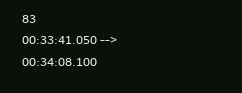83
00:33:41.050 --> 00:34:08.100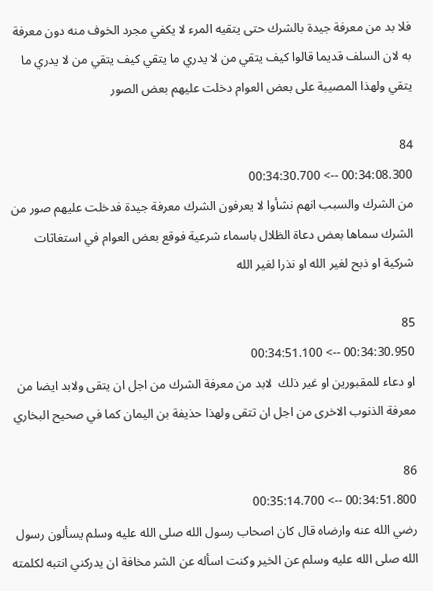فلا بد من معرفة جيدة بالشرك حتى يتقيه المرء لا يكفي مجرد الخوف منه دون معرفة به لان السلف قديما قالوا كيف يتقي من لا يدري ما يتقي كيف يتقي من لا يدري ما يتقي ولهذا المصيبة على بعض العوام دخلت عليهم بعض الصور

84
00:34:08.300 --> 00:34:30.700
من الشرك والسبب انهم نشأوا لا يعرفون الشرك معرفة جيدة فدخلت عليهم صور من الشرك سماها بعض دعاة الظلال باسماء شرعية فوقع بعض العوام في استغاثات شركية او ذبح لغير الله او نذرا لغير الله

85
00:34:30.950 --> 00:34:51.100
او دعاء للمقبورين او غير ذلك  لابد من معرفة الشرك من اجل ان يتقى ولابد ايضا من معرفة الذنوب الاخرى من اجل ان تتقى ولهذا حذيفة بن اليمان كما في صحيح البخاري

86
00:34:51.800 --> 00:35:14.700
رضي الله عنه وارضاه قال كان اصحاب رسول الله صلى الله عليه وسلم يسألون رسول الله صلى الله عليه وسلم عن الخير وكنت اسأله عن الشر مخافة ان يدركني انتبه لكلمته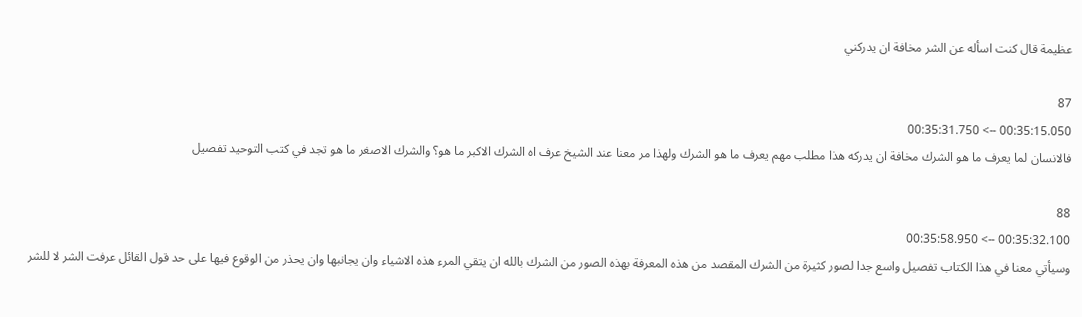عظيمة قال كنت اسأله عن الشر مخافة ان يدركني

87
00:35:15.050 --> 00:35:31.750
فالانسان لما يعرف ما هو الشرك مخافة ان يدركه هذا مطلب مهم يعرف ما هو الشرك ولهذا مر معنا عند الشيخ عرف اه الشرك الاكبر ما هو؟ والشرك الاصغر ما هو تجد في كتب التوحيد تفصيل

88
00:35:32.100 --> 00:35:58.950
وسيأتي معنا في هذا الكتاب تفصيل واسع جدا لصور كثيرة من الشرك المقصد من هذه المعرفة بهذه الصور من الشرك بالله ان يتقي المرء هذه الاشياء وان يجانبها وان يحذر من الوقوع فيها على حد قول القائل عرفت الشر لا للشر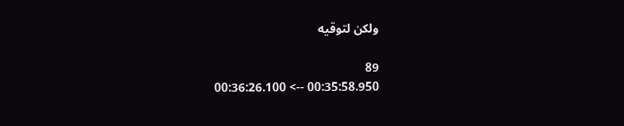ولكن لتوقيه

89
00:35:58.950 --> 00:36:26.100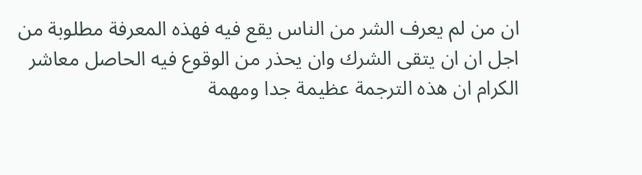ان من لم يعرف الشر من الناس يقع فيه فهذه المعرفة مطلوبة من اجل ان ان يتقى الشرك وان يحذر من الوقوع فيه الحاصل معاشر الكرام ان هذه الترجمة عظيمة جدا ومهمة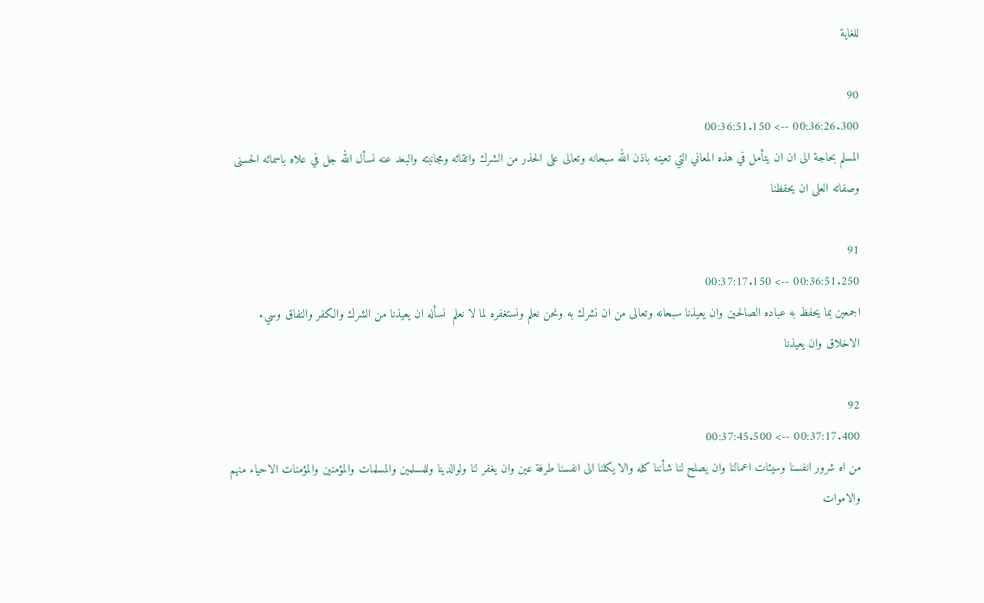للغاية

90
00:36:26.300 --> 00:36:51.150
المسلم بحاجة الى ان ان يتأمل في هذه المعاني التي تعينه باذن الله سبحانه وتعالى على الحذر من الشرك واتقائه ومجانبته والبعد عنه نسأل الله جل في علاه باسمائه الحسنى وصفاته العلى ان يحفظنا

91
00:36:51.250 --> 00:37:17.150
اجمعين بما يحفظ به عباده الصالحين وان يعيذنا سبحانه وتعالى من ان نشرك به ونحن نعلم ونستغفره لما لا نعلم  نسأله ان يعيذنا من الشرك والكفر والنفاق وسيء الاخلاق وان يعيذنا

92
00:37:17.400 --> 00:37:45.500
من اه شرور انفسنا وسيئات اعمالنا وان يصلح لنا شأننا كله والا يكلنا الى انفسنا طرفة عين وان يغفر لنا ولوالدينا وللمسلمين والمسلمات والمؤمنين والمؤمنات الاحياء منهم والاموات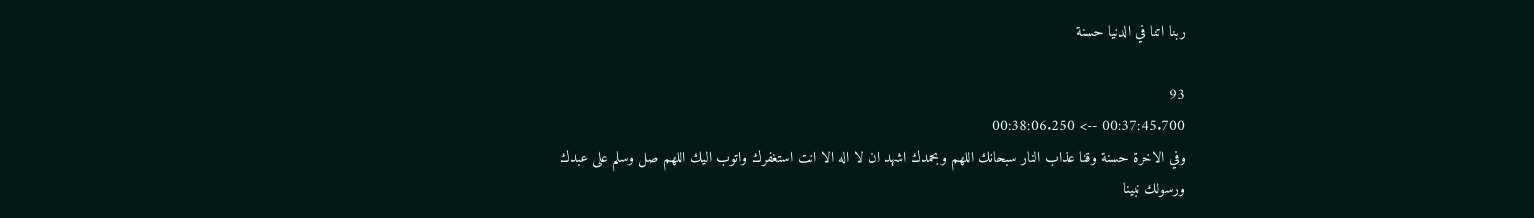ربنا اتنا في الدنيا حسنة

93
00:37:45.700 --> 00:38:06.250
وفي الاخرة حسنة وقنا عذاب النار سبحانك اللهم وبحمدك اشهد ان لا اله الا انت استغفرك واتوب اليك اللهم صل وسلم على عبدك ورسولك نبينا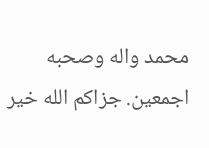محمد واله وصحبه اجمعين. جزاكم الله خير